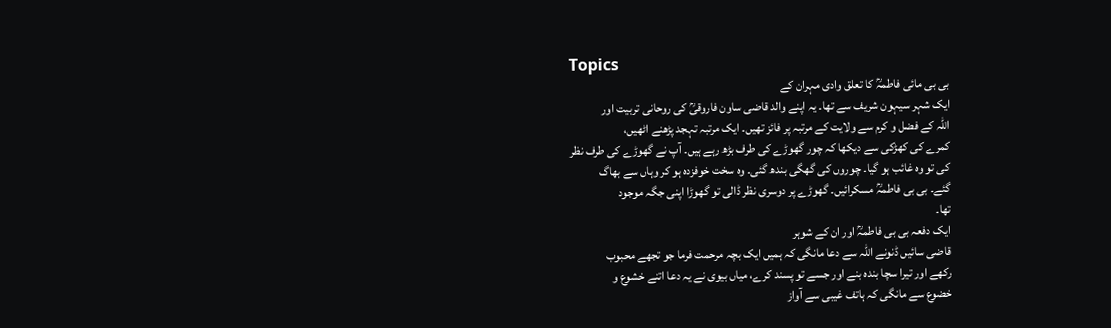Topics
بی بی مائی فاطمہؒ کا تعلق وادی مہران کے
ایک شہر سیہون شریف سے تھا۔ یہ اپنے والد قاضی ساون فاروقیؒ کی روحانی تربیت اور
اللہ کے فضل و کرم سے ولایت کے مرتبہ پر فائز تھیں۔ ایک مرتبہ تہجد پڑھنے اٹھیں،
کمرے کی کھڑکی سے دیکھا کہ چور گھوڑے کی طرف بڑھ رہے ہیں۔ آپ نے گھوڑے کی طرف نظر
کی تو وہ غائب ہو گیا۔ چوروں کی گھگی بندھ گئی۔ وہ سخت خوفزدہ ہو کر وہاں سے بھاگ
گئے۔ بی بی فاطمہؒ مسکرائیں۔ گھوڑے پر دوسری نظر ڈالی تو گھوڑا اپنی جگہ موجود
تھا۔
ایک دفعہ بی بی فاطمہؒ اور ان کے شوہر
قاضی سائیں ڈنونے اللہ سے دعا مانگی کہ ہمیں ایک بچہ مرحمت فرما جو تجھے محبوب
رکھے اور تیرا سچا بندہ بنے اور جسے تو پسند کرے، میاں بیوی نے یہ دعا اتنے خشوع و
خضوع سے مانگی کہ ہاتف غیبی سے آواز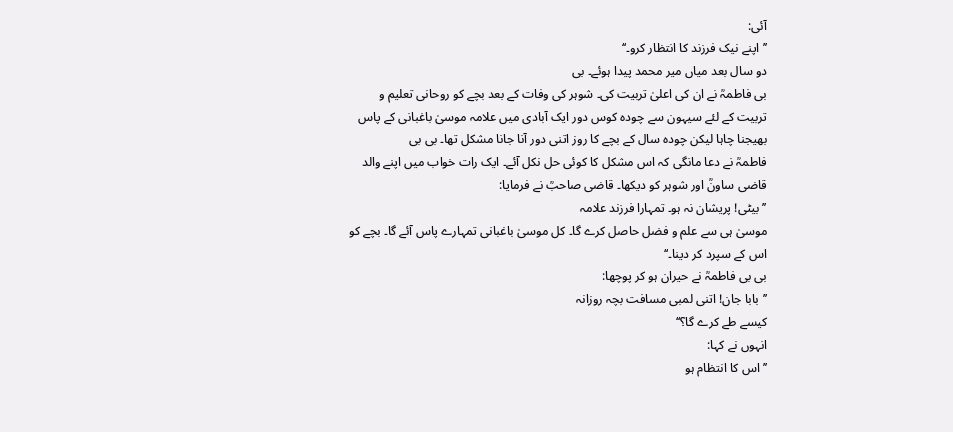آئی:
’’اپنے نیک فرزند کا انتظار کرو۔‘‘
دو سال بعد میاں میر محمد پیدا ہوئے۔ بی
بی فاطمہؒ نے ان کی اعلیٰ تربیت کی۔ شوہر کی وفات کے بعد بچے کو روحانی تعلیم و
تربیت کے لئے سیہون سے چودہ کوس دور ایک آبادی میں علامہ موسیٰ باغبانی کے پاس
بھیجنا چاہا لیکن چودہ سال کے بچے کا روز اتنی دور آنا جانا مشکل تھا۔ بی بی
فاطمہؒ نے دعا مانگی کہ اس مشکل کا کوئی حل نکل آئے۔ ایک رات خواب میں اپنے والد
قاضی ساونؒ اور شوہر کو دیکھا۔ قاضی صاحبؒ نے فرمایا:
’’بیٹی! پریشان نہ ہو۔ تمہارا فرزند علامہ
موسیٰ ہی سے علم و فضل حاصل کرے گا۔ کل موسیٰ باغبانی تمہارے پاس آئے گا۔ بچے کو
اس کے سپرد کر دینا۔‘‘
بی بی فاطمہؒ نے حیران ہو کر پوچھا:
’’بابا جان! اتنی لمبی مسافت بچہ روزانہ
کیسے طے کرے گا؟‘‘
انہوں نے کہا:
’’اس کا انتظام ہو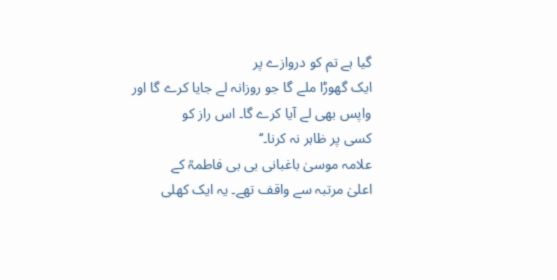گیا ہے تم کو دروازے پر
ایک گھوڑا ملے گا جو روزانہ لے جایا کرے گا اور واپس بھی لے آیا کرے گا۔ اس راز کو
کسی پر ظاہر نہ کرنا۔‘‘
علامہ موسیٰ باغبانی بی بی فاطمہؒ کے
اعلیٰ مرتبہ سے واقف تھے۔ یہ ایک کھلی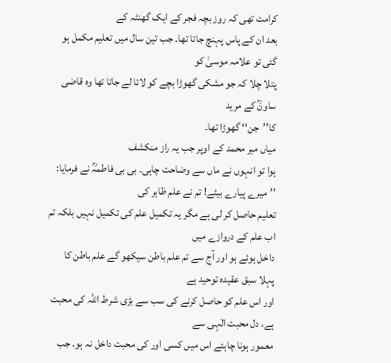کرامت تھی کہ روز بچہ فجر کے ایک گھنٹہ کے
بعد ان کے پاس پہنچ جاتا تھا۔ جب تین سال میں تعلیم مکمل ہو گئی تو علامہ موسیٰ کو
پتلا چلا کہ جو مشکی گھوڑا بچے کو لاتا لے جاتا تھا وہ قاضی ساونؒ کے مرید
کا’’جن‘‘ گھوڑا تھا۔
میاں میر محمد کے اوپر جب یہ راز منکشف
ہوا تو انہوں نے ماں سے وضاحت چاہی۔ بی بی فاطمہؒ نے فرمایا:
’’میرے پیارے بیٹے! تم نے علم ظاہر کی
تعلیم حاصل کر لی ہے مگر یہ تکمیل علم کی تکمیل نہیں بلکہ تم اب علم کے دروازے میں
داخل ہوئے ہو اور آج سے تم علم باطن سیکھو گے علم باطن کا پہلا سبق عقیدہ توحید ہے
اور اس علم کو حاصل کرنے کی سب سے بڑی شرط اللہ کی محبت ہے، دل محبت الٰہی سے
معمور ہونا چاہئے اس میں کسی اور کی محبت داخل نہ ہو۔ جب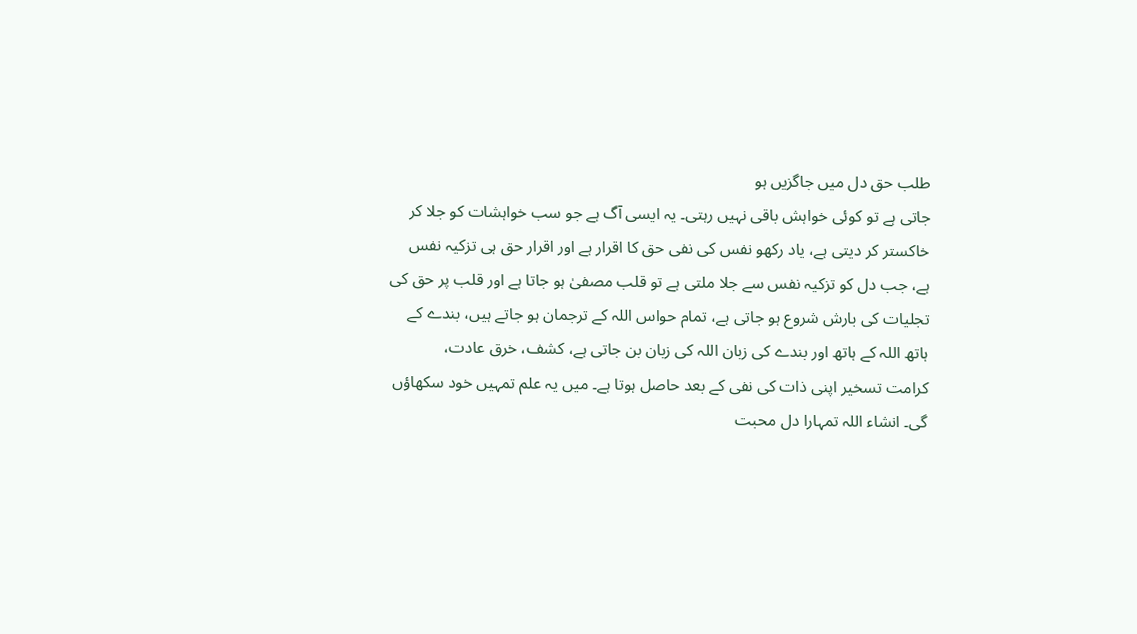طلب حق دل میں جاگزیں ہو
جاتی ہے تو کوئی خواہش باقی نہیں رہتی۔ یہ ایسی آگ ہے جو سب خواہشات کو جلا کر
خاکستر کر دیتی ہے، یاد رکھو نفس کی نفی حق کا اقرار ہے اور اقرار حق ہی تزکیہ نفس
ہے، جب دل کو تزکیہ نفس سے جلا ملتی ہے تو قلب مصفیٰ ہو جاتا ہے اور قلب پر حق کی
تجلیات کی بارش شروع ہو جاتی ہے، تمام حواس اللہ کے ترجمان ہو جاتے ہیں، بندے کے
ہاتھ اللہ کے ہاتھ اور بندے کی زبان اللہ کی زبان بن جاتی ہے، کشف، خرق عادت،
کرامت تسخیر اپنی ذات کی نفی کے بعد حاصل ہوتا ہے۔ میں یہ علم تمہیں خود سکھاؤں
گی۔ انشاء اللہ تمہارا دل محبت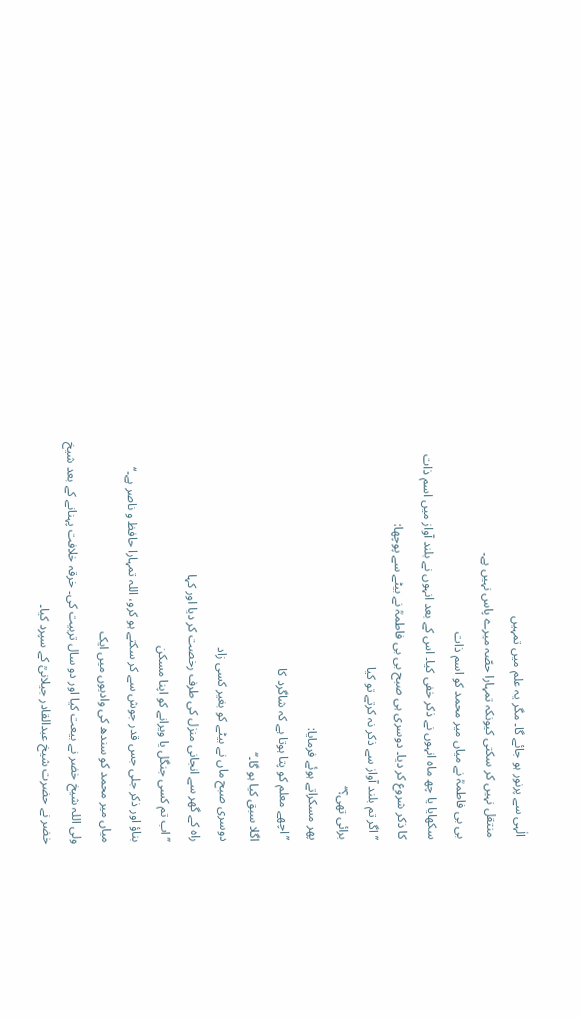الٰہی سے پرنور ہو جائے گا۔ مگر یہ علم میں تمہیں
منتقل نہیں کر سکتی کیونکہ تمہارا حصّہ میرے پاس نہیں ہے۔
بی بی فاطمہؒ نے میاں میر محمد کو اسم ذات
سکھایا یا چھ ماہ انہوں نے ذکر خفی کیا۔ اس کے بعد انہوں نے بلند آواز میں اسم ذات
کا ذکر شروع کر دیا۔ دوسری ہی صبح بی بی فاطمہؒ نے بیٹے سے پوچھا:
’’اگر تم بلند آواز سے ذکر نہ کرتے تو کیا
برائی تھی؟‘‘
پھر مسکراتے ہوئے فرمایا:
’’اچھے معلم کو پتا ہوتا ہے کہ شاگرد کا
اگلا سبق کیا ہو گا۔‘‘
دوسری صبح ماں نے بیٹے کو بغیر کسی زاد
راہ کے گھر سے انجانی منزل کی طرف رخصت کر دیا اور کہا
’’اب تم کسی جنگل یا ویرانے کو اپنا مسکن
بناؤ اور ذکر جلی جس قدر جوش سے کر سکتے ہو کرو، اللہ تمہارا حافظ و ناصر ہے۔‘‘
میاں میر محمد کو سندھ کی وادیوں میں ایک
ولی اللہ شیخ خضر نے بیعت کیا اور دو سال تربیت کی۔ خرقہ خلافت پہنانے کے بعد شیخ
خضر نے حضرت شیخ عبدالقادر جیلانیؒ کے سپرد کیا۔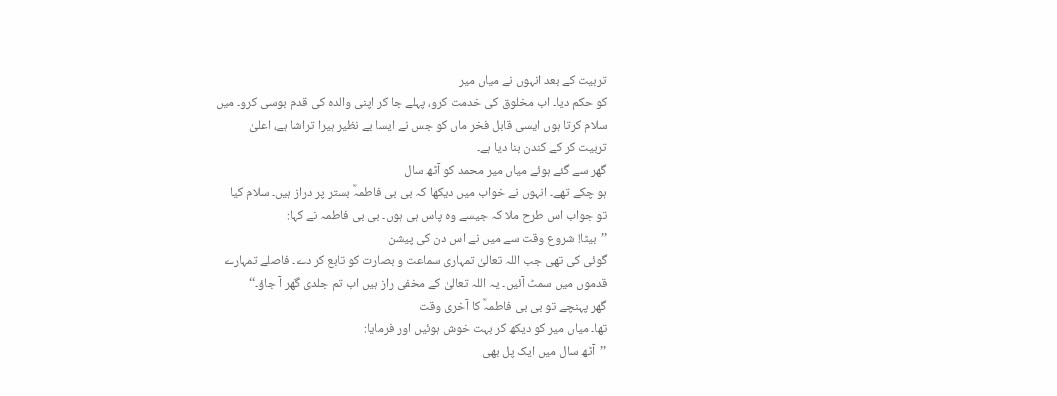تربیت کے بعد انہوں نے میاں میر
کو حکم دیا۔ اب مخلوق کی خدمت کرو، پہلے جا کر اپنی والدہ کی قدم بوسی کرو۔ میں
سلام کرتا ہوں ایسی قابل فخر ماں کو جس نے ایسا بے نظیر ہیرا تراشا ہے، اعلیٰ
تربیت کر کے کندن بنا دیا ہے۔
گھر سے گئے ہوئے میاں میر محمد کو آٹھ سال
ہو چکے تھے۔ انہوں نے خواب میں دیکھا کہ بی بی فاطمہؒ بستر پر دراز ہیں۔ سلام کیا
تو جواب اس طرح ملا کہ جیسے وہ پاس ہی ہوں۔ بی بی فاطمہ نے کہا:
’’بیٹا! شروع وقت سے میں نے اس دن کی پیشن
گوئی کی تھی جب اللہ تعالیٰ تمہاری سماعت و بصارت کو تابع کر دے۔ فاصلے تمہارے
قدموں میں سمٹ آئیں۔ یہ اللہ تعالیٰ کے مخفی راز ہیں اب تم جلدی گھر آ جاؤ۔‘‘
گھر پہنچے تو بی بی فاطمہؒ کا آخری وقت
تھا۔ میاں میر کو دیکھ کر بہت خوش ہوئیں اور فرمایا:
’’آٹھ سال میں ایک پل بھی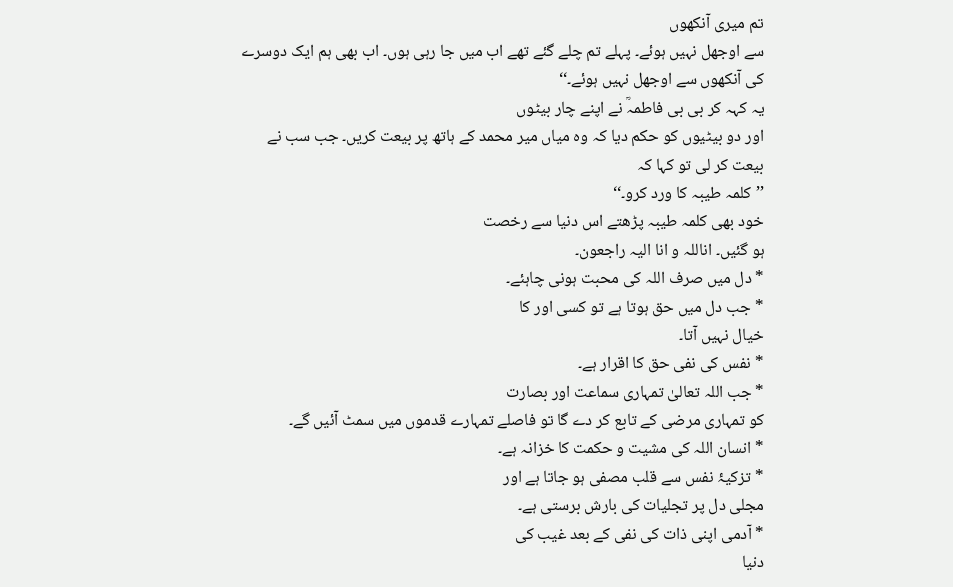تم میری آنکھوں
سے اوجھل نہیں ہوئے۔ پہلے تم چلے گئے تھے اب میں جا رہی ہوں۔ اب بھی ہم ایک دوسرے
کی آنکھوں سے اوجھل نہیں ہوئے۔‘‘
یہ کہہ کر بی بی فاطمہؒ نے اپنے چار بیٹوں
اور دو بیٹیوں کو حکم دیا کہ وہ میاں میر محمد کے ہاتھ پر بیعت کریں۔ جب سب نے
بیعت کر لی تو کہا کہ
’’کلمہ طیبہ کا ورد کرو۔‘‘
خود بھی کلمہ طیبہ پڑھتے اس دنیا سے رخصت
ہو گئیں۔ اناللہ و انا الیہ راجعون۔
* دل میں صرف اللہ کی محبت ہونی چاہئے۔
* جب دل میں حق ہوتا ہے تو کسی اور کا
خیال نہیں آتا۔
* نفس کی نفی حق کا اقرار ہے۔
* جب اللہ تعالیٰ تمہاری سماعت اور بصارت
کو تمہاری مرضی کے تابع کر دے گا تو فاصلے تمہارے قدموں میں سمٹ آئیں گے۔
* انسان اللہ کی مشیت و حکمت کا خزانہ ہے۔
* تزکیۂ نفس سے قلب مصفی ہو جاتا ہے اور
مجلی دل پر تجلیات کی بارش برستی ہے۔
* آدمی اپنی ذات کی نفی کے بعد غیب کی
دنیا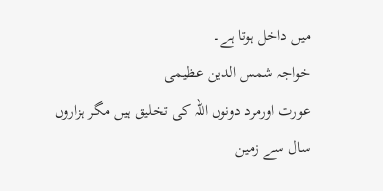میں داخل ہوتا ہے۔
خواجہ شمس الدین عظیمی
عورت اورمرد دونوں اللہ کی تخلیق ہیں مگر ہزاروں سال سے زمین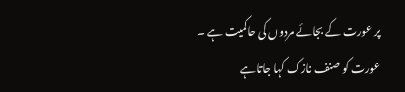پر عورت کے بجائے مردوں کی حاکمیت ہے ۔ عورت کو صنف نازک کہا جاتاہے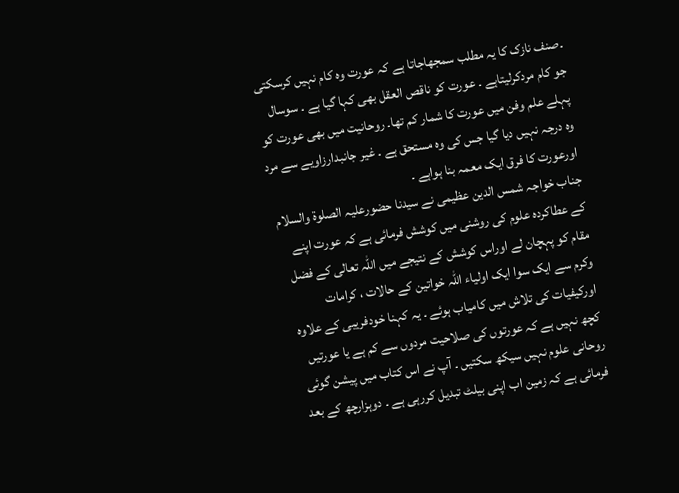۔صنف نازک کا یہ مطلب سمجھاجاتا ہے کہ عورت وہ کام نہیں کرسکتی جو کام مردکرلیتاہے ۔ عورت کو ناقص العقل بھی کہا گیا ہے ۔ سوسال پہلے علم وفن میں عورت کا شمار کم تھا۔ روحانیت میں بھی عورت کو وہ درجہ نہیں دیا گیا جس کی وہ مستحق ہے ۔ غیر جانبدارزاویے سے مرد اورعورت کا فرق ایک معمہ بنا ہواہے ۔
جناب خواجہ شمس الدین عظیمی نے سیدنا حضورعلیہ الصلوۃ والسلام کے عطاکردہ علوم کی روشنی میں کوشش فرمائی ہے کہ عورت اپنے مقام کو پہچان لے اوراس کوشش کے نتیجے میں اللہ تعالی کے فضل وکرم سے ایک سوا ایک اولیاء اللہ خواتین کے حالات ، کرامات اورکیفیات کی تلاش میں کامیاب ہوئے ۔ یہ کہنا خودفریبی کے علاوہ کچھ نہیں ہے کہ عورتوں کی صلاحیت مردوں سے کم ہے یا عورتیں روحانی علوم نہیں سیکھ سکتیں ۔ آپ نے اس کتاب میں پیشن گوئی فرمائی ہے کہ زمین اب اپنی بیلٹ تبدیل کررہی ہے ۔ دوہزارچھ کے بعد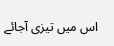اس میں تیزی آجائے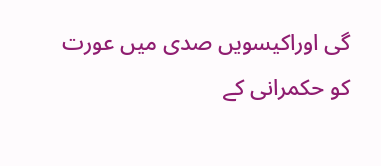گی اوراکیسویں صدی میں عورت کو حکمرانی کے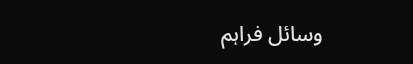وسائل فراہم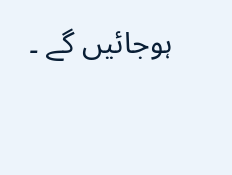ہوجائیں گے ۔